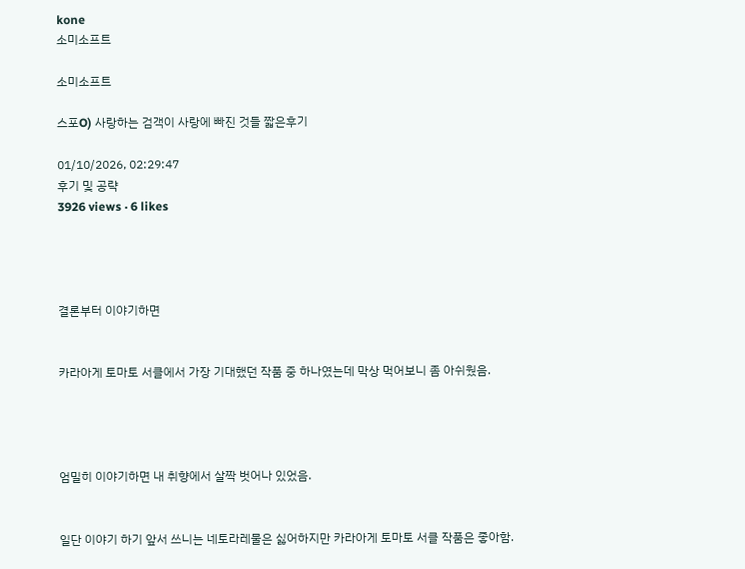kone
소미소프트

소미소프트

스포O) 사랑하는 검객이 사랑에 빠진 것들 짧은후기

01/10/2026, 02:29:47
후기 및 공략
3926 views · 6 likes




결론부터 이야기하면


카라아게 토마토 서클에서 가장 기대했던 작품 중 하나였는데 막상 먹어보니 좀 아쉬웠음.




엄밀히 이야기하면 내 취향에서 살짝 벗어나 있었음.


일단 이야기 하기 앞서 쓰니는 네토라레물은 싫어하지만 카라아게 토마토 서클 작품은 좋아함.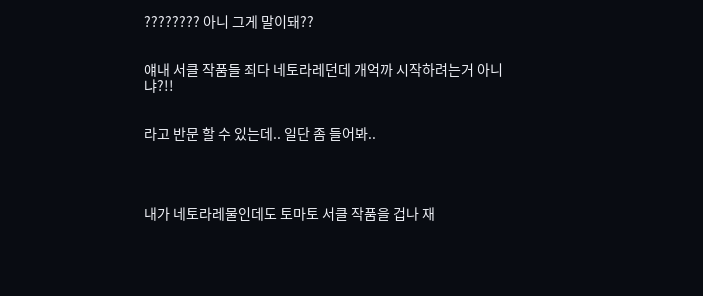???????? 아니 그게 말이돼??


얘내 서클 작품들 죄다 네토라레던데 개억까 시작하려는거 아니냐?!!


라고 반문 할 수 있는데.. 일단 좀 들어봐..




내가 네토라레물인데도 토마토 서클 작품을 겁나 재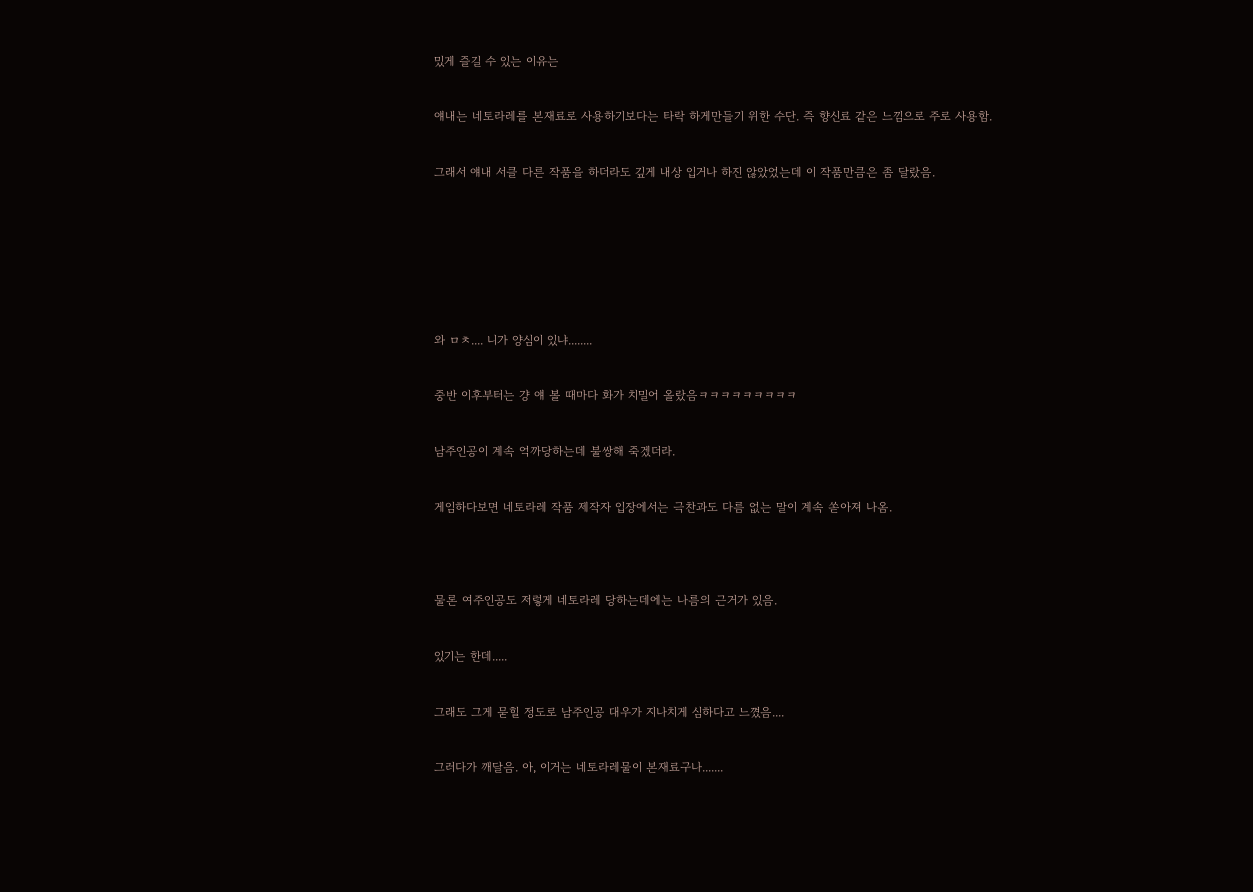밌게 즐길 수 있는 이유는


얘내는 네토라레를 본재료로 사용하기보다는 타락 하게만들기 위한 수단. 즉 향신료 같은 느낌으로 주로 사용함.


그래서 얘내 서클 다른 작품을 하더라도 깊게 내상 입거나 하진 않았었는데 이 작품만큼은 좀 달랐음.








와 ㅁㅊ.... 니가 양심이 있냐........


중반 이후부터는 걍 얘 볼 때마다 화가 치밀어 올랐음ㅋㅋㅋㅋㅋㅋㅋㅋㅋ


남주인공이 계속 억까당하는데 불쌍해 죽겠더라.


게임하다보면 네토라레 작품 제작자 입장에서는 극찬과도 다름 없는 말이 계속 쏟아져 나옴.




물론 여주인공도 저렇게 네토라레 당하는데에는 나름의 근거가 있음.


있기는 한데.....


그래도 그게 묻힐 정도로 남주인공 대우가 지나치게 심하다고 느꼈음....


그러다가 깨달음. 아, 이거는 네토라레물이 본재료구나.......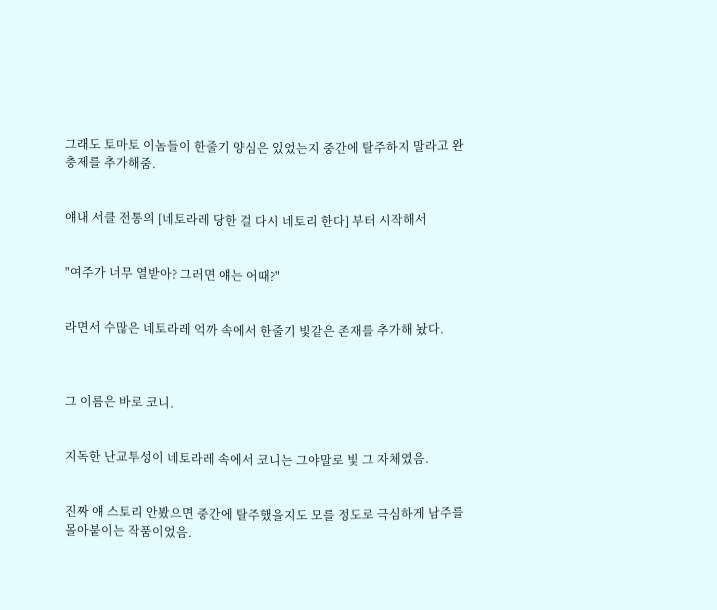그래도 토마토 이놈들이 한줄기 양심은 있었는지 중간에 탈주하지 말라고 완충제를 추가해줌.


얘내 서클 전통의 [네토라레 당한 걸 다시 네토리 한다] 부터 시작해서


"여주가 너무 열받아? 그러면 얘는 어때?"


라면서 수많은 네토라레 억까 속에서 한줄기 빛같은 존재를 추가해 놨다.



그 이름은 바로 코니.


지독한 난교투성이 네토라레 속에서 코니는 그야말로 빛 그 자체였음.


진짜 얘 스토리 안봤으면 중간에 탈주했을지도 모를 정도로 극심하게 남주를 몰아붙이는 작품이었음.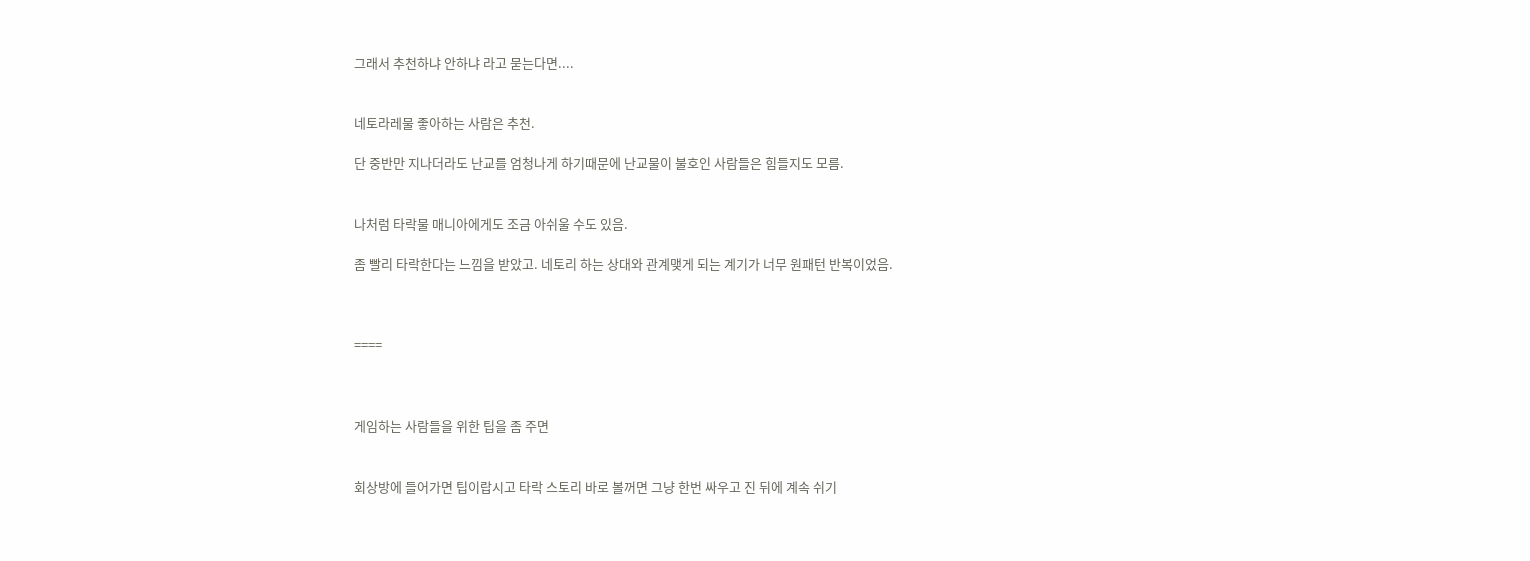그래서 추천하냐 안하냐 라고 묻는다면....


네토라레물 좋아하는 사람은 추천.

단 중반만 지나더라도 난교를 엄청나게 하기때문에 난교물이 불호인 사람들은 힘들지도 모름.


나처럼 타락물 매니아에게도 조금 아쉬울 수도 있음.

좀 빨리 타락한다는 느낌을 받았고. 네토리 하는 상대와 관계맺게 되는 계기가 너무 원패턴 반복이었음.



====



게임하는 사람들을 위한 팁을 좀 주면


회상방에 들어가면 팁이랍시고 타락 스토리 바로 볼꺼면 그냥 한번 싸우고 진 뒤에 계속 쉬기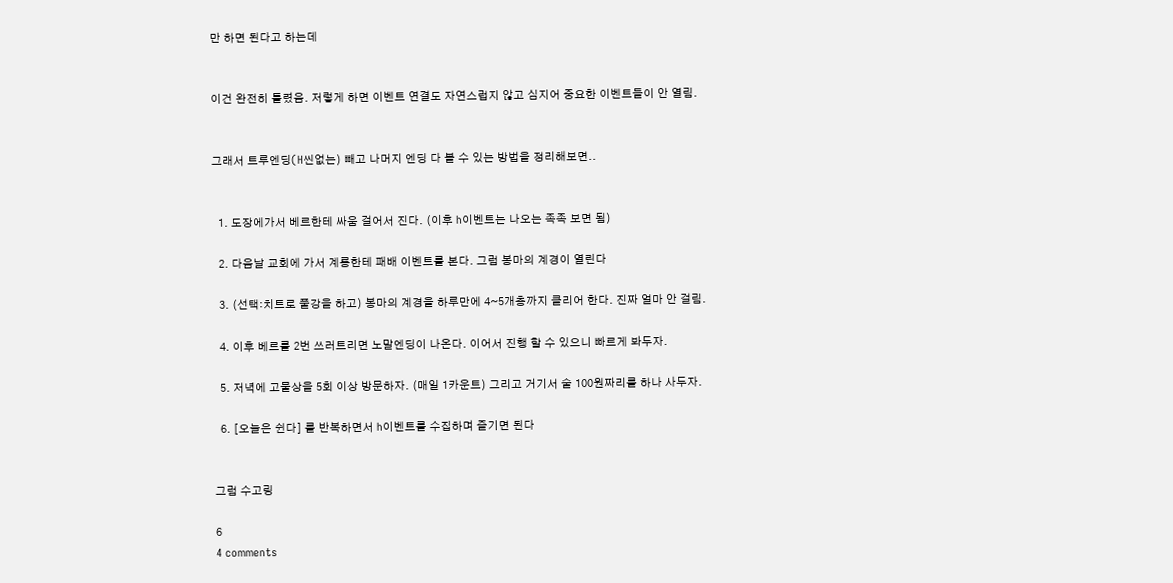만 하면 된다고 하는데


이건 완전히 틀렸음. 저렇게 하면 이벤트 연결도 자연스럽지 않고 심지어 중요한 이벤트들이 안 열림.


그래서 트루엔딩(H씬없는) 빼고 나머지 엔딩 다 볼 수 있는 방법을 정리해보면..


  1. 도장에가서 베르한테 싸움 걸어서 진다. (이후 h이벤트는 나오는 족족 보면 됨)

  2. 다음날 교회에 가서 계룡한테 패배 이벤트를 본다. 그럼 봉마의 계경이 열린다

  3. (선택:치트로 풀강을 하고) 봉마의 계경을 하루만에 4~5개층까지 클리어 한다. 진짜 얼마 안 걸림.

  4. 이후 베르를 2번 쓰러트리면 노말엔딩이 나온다. 이어서 진행 할 수 있으니 빠르게 봐두자.

  5. 저녁에 고물상을 5회 이상 방문하자. (매일 1카운트) 그리고 거기서 술 100원짜리를 하나 사두자.

  6. [오늘은 쉰다] 를 반복하면서 h이벤트를 수집하며 즐기면 된다


그럼 수고링

6
4 comments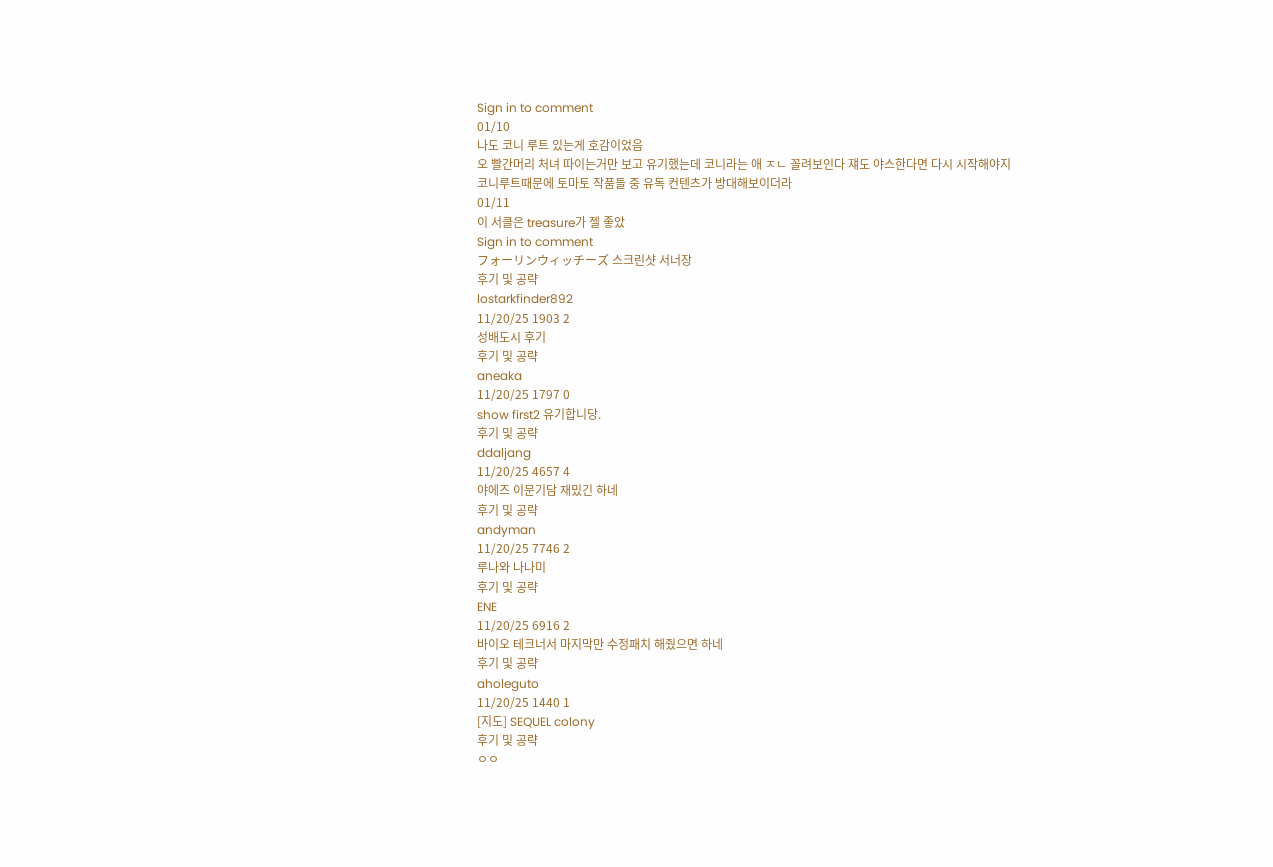Sign in to comment
01/10
나도 코니 루트 있는게 호감이었음
오 빨간머리 처녀 따이는거만 보고 유기했는데 코니라는 애 ㅈㄴ 꼴려보인다 쟤도 야스한다면 다시 시작해야지
코니루트때문에 토마토 작품들 중 유독 컨텐츠가 방대해보이더라
01/11
이 서클은 treasure가 젤 좋았
Sign in to comment
フォーリンウィッチーズ 스크린샷 서너장
후기 및 공략
lostarkfinder892
11/20/25 1903 2
성배도시 후기
후기 및 공략
aneaka
11/20/25 1797 0
show first2 유기합니당.
후기 및 공략
ddaljang
11/20/25 4657 4
야에즈 이문기담 재밌긴 하네
후기 및 공략
andyman
11/20/25 7746 2
루나와 나나미
후기 및 공략
ENE
11/20/25 6916 2
바이오 테크너서 마지막만 수정패치 해줬으면 하네
후기 및 공략
aholeguto
11/20/25 1440 1
[지도] SEQUEL colony
후기 및 공략
ㅇㅇ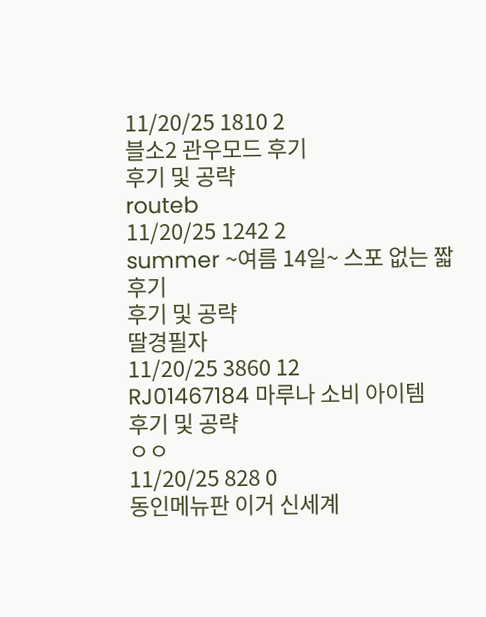11/20/25 1810 2
블소2 관우모드 후기
후기 및 공략
routeb
11/20/25 1242 2
summer ~여름 14일~ 스포 없는 짧 후기
후기 및 공략
딸경필자
11/20/25 3860 12
RJ01467184 마루나 소비 아이템
후기 및 공략
ㅇㅇ
11/20/25 828 0
동인메뉴판 이거 신세계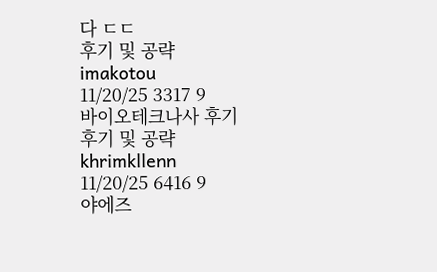다 ㄷㄷ
후기 및 공략
imakotou
11/20/25 3317 9
바이오테크나사 후기
후기 및 공략
khrimkllenn
11/20/25 6416 9
야에즈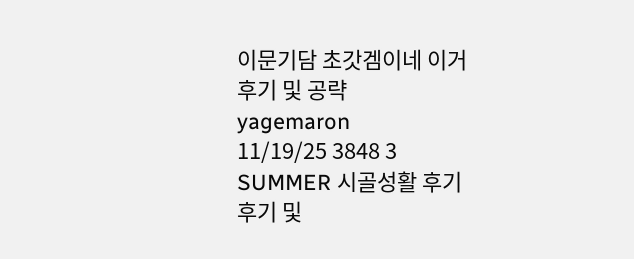이문기담 초갓겜이네 이거
후기 및 공략
yagemaron
11/19/25 3848 3
SUMMER 시골성활 후기
후기 및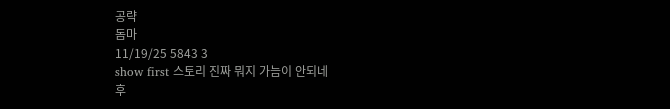공략
돔마
11/19/25 5843 3
show first 스토리 진짜 뭐지 가늠이 안되네
후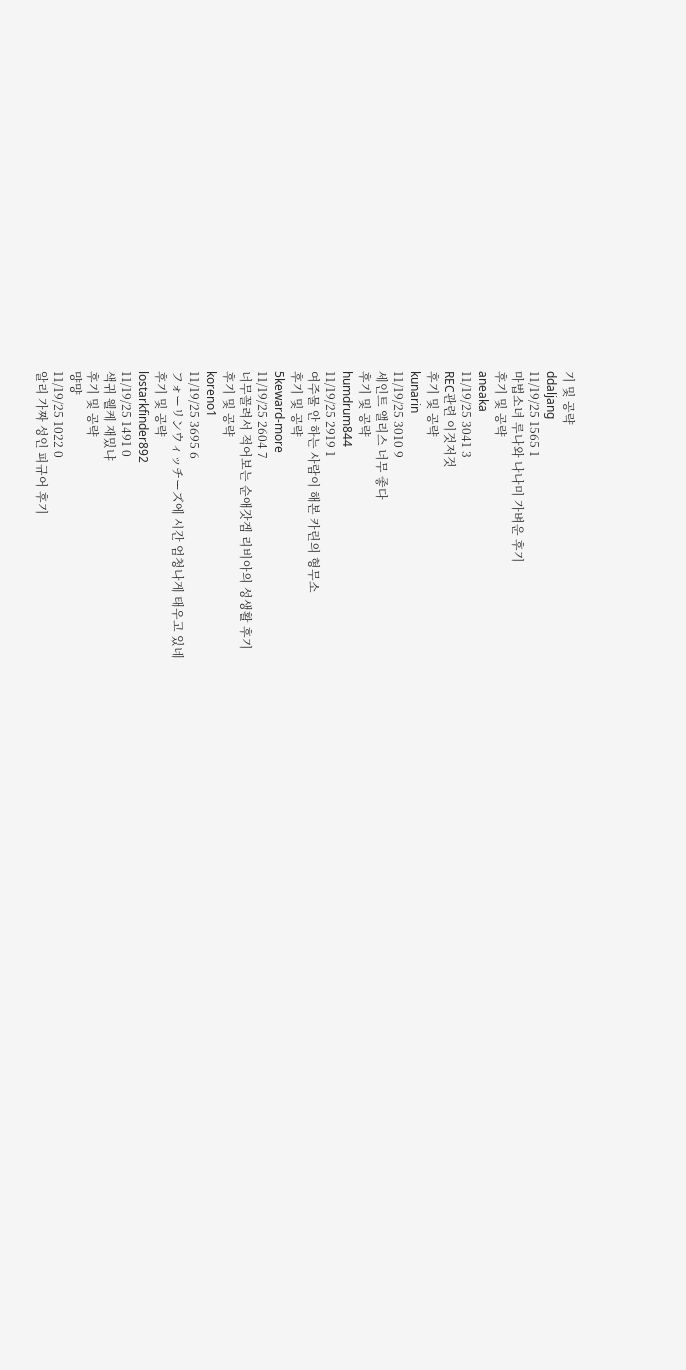기 및 공략
ddaljang
11/19/25 1565 1
마법소녀 루나와 나나미 가벼운 후기
후기 및 공략
aneaka
11/19/25 3041 3
REC관련 이것저것
후기 및 공략
kunarin
11/19/25 3010 9
세인트 앨리스 너무 좋다
후기 및 공략
humdrum844
11/19/25 2919 1
여주물 안 하는 사람이 해본 카린의 형무소
후기 및 공략
5keward-more
11/19/25 2604 7
너무꼴려서 적어보는 순애갓겜 리비아의 성생활 후기
후기 및 공략
koreno1
11/19/25 3695 6
フォーリンウィッチーズ에 시간 엄청나게 태우고 있네
후기 및 공략
lostarkfinder892
11/19/25 1491 0
색귀 웰케 재밌냐
후기 및 공략
먕먕
11/19/25 1022 0
알리 가짜 성인 피규어 후기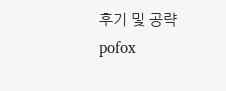후기 및 공략
pofox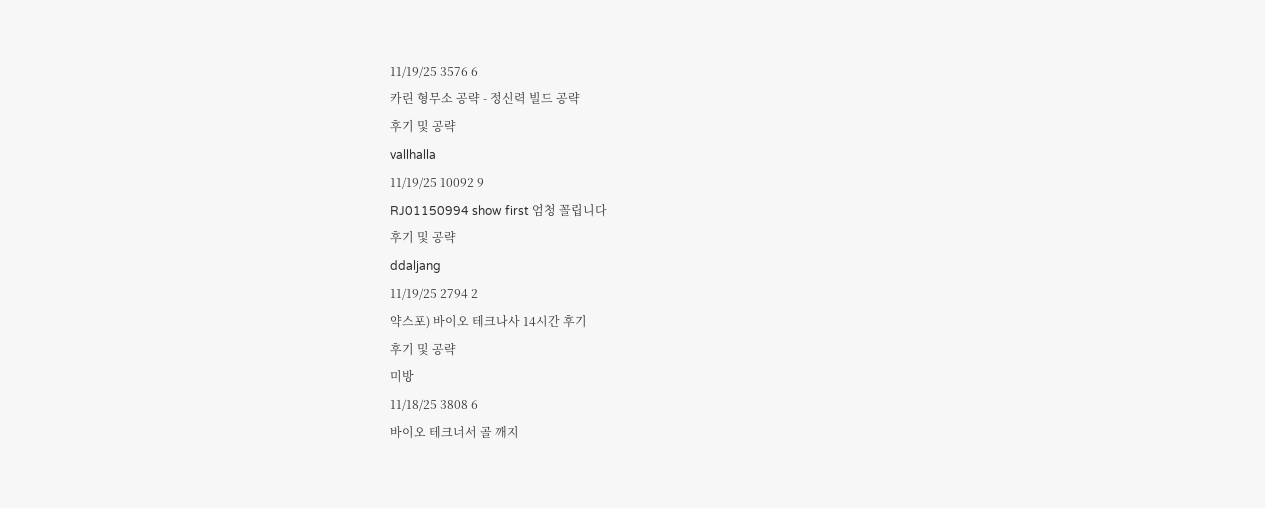11/19/25 3576 6
카린 형무소 공략 - 정신력 빌드 공략
후기 및 공략
vallhalla
11/19/25 10092 9
RJ01150994 show first 엄청 꼴립니다
후기 및 공략
ddaljang
11/19/25 2794 2
약스포) 바이오 테크나사 14시간 후기
후기 및 공략
미방
11/18/25 3808 6
바이오 테크너서 골 깨지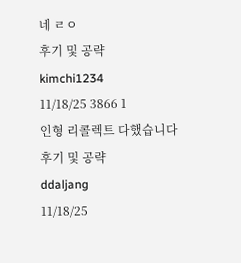네 ㄹㅇ
후기 및 공략
kimchi1234
11/18/25 3866 1
인형 리콜렉트 다했습니다
후기 및 공략
ddaljang
11/18/25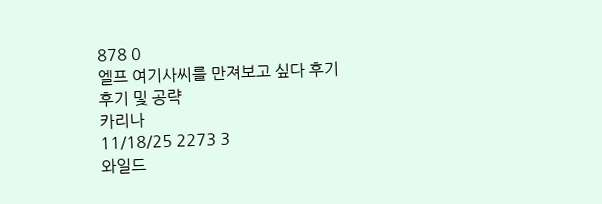878 0
엘프 여기사씨를 만져보고 싶다 후기
후기 및 공략
카리나
11/18/25 2273 3
와일드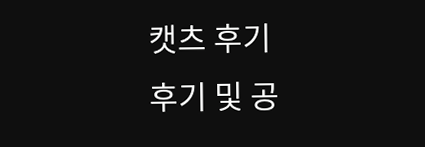캣츠 후기
후기 및 공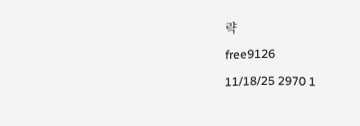략
free9126
11/18/25 2970 1